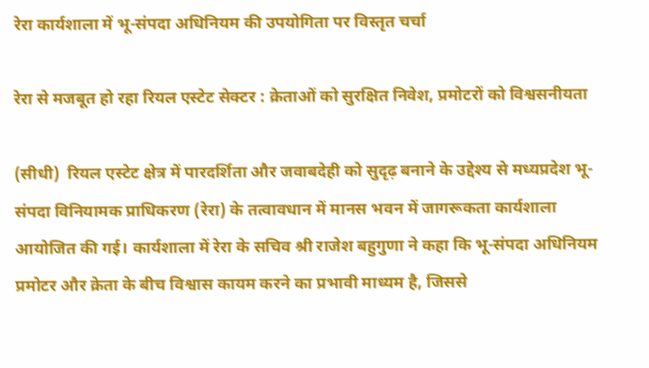रेरा कार्यशाला में भू-संपदा अधिनियम की उपयोगिता पर विस्तृत चर्चा

रेरा से मजबूत हो रहा रियल एस्टेट सेक्टर : क्रेताओं को सुरक्षित निवेश, प्रमोटरों को विश्वसनीयता

(सीधी)  रियल एस्टेट क्षेत्र में पारदर्शिता और जवाबदेही को सुदृढ़ बनाने के उद्देश्य से मध्यप्रदेश भू-संपदा विनियामक प्राधिकरण (रेरा) के तत्वावधान में मानस भवन में जागरूकता कार्यशाला आयोजित की गई। कार्यशाला में रेरा के सचिव श्री राजेश बहुगुणा ने कहा कि भू-संपदा अधिनियम प्रमोटर और क्रेता के बीच विश्वास कायम करने का प्रभावी माध्यम है, जिससे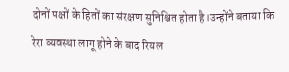दोनों पक्षों के हितों का संरक्षण सुनिश्चित होता है।उन्होंने बताया कि रेरा व्यवस्था लागू होने के बाद रियल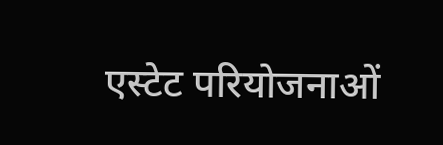एस्टेट परियोजनाओं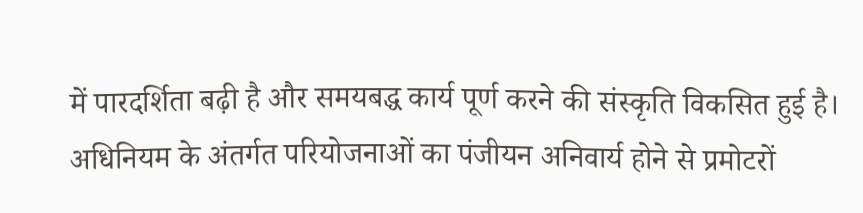में पारदर्शिता बढ़ी है और समयबद्ध कार्य पूर्ण करने की संस्कृति विकसित हुई है। अधिनियम के अंतर्गत परियोजनाओं का पंजीयन अनिवार्य होने से प्रमोटरों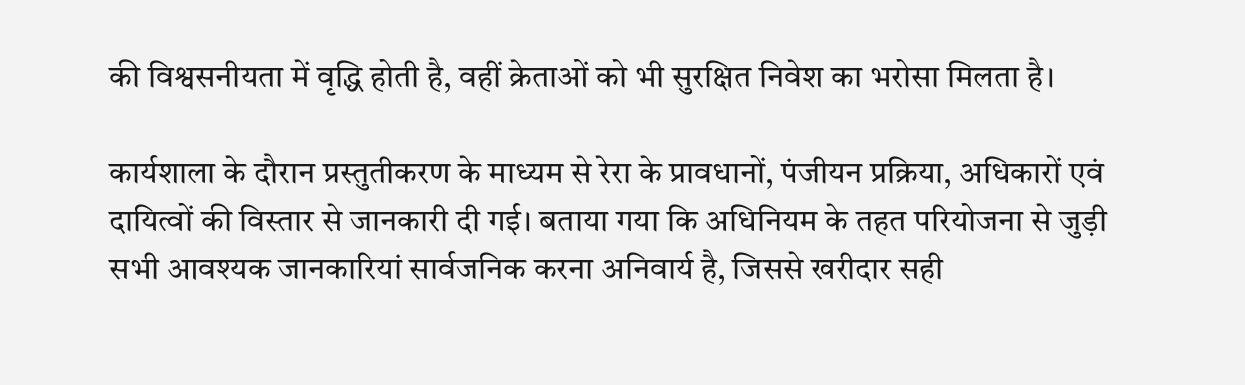की विश्वसनीयता में वृद्धि होती है, वहीं क्रेताओं को भी सुरक्षित निवेश का भरोसा मिलता है।

कार्यशाला के दौरान प्रस्तुतीकरण के माध्यम से रेरा के प्रावधानों, पंजीयन प्रक्रिया, अधिकारों एवं दायित्वों की विस्तार से जानकारी दी गई। बताया गया कि अधिनियम के तहत परियोजना से जुड़ी सभी आवश्यक जानकारियां सार्वजनिक करना अनिवार्य है, जिससे खरीदार सही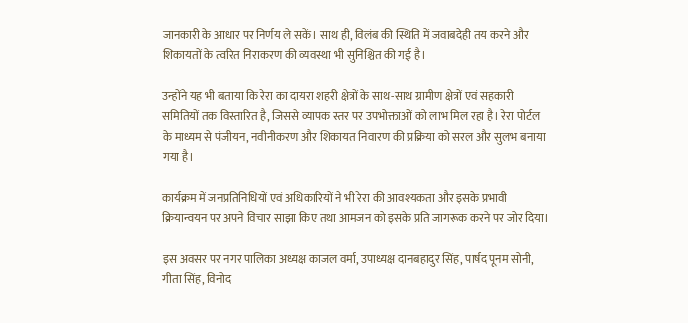जानकारी के आधार पर निर्णय ले सकें। साथ ही, विलंब की स्थिति में जवाबदेही तय करने और शिकायतों के त्वरित निराकरण की व्यवस्था भी सुनिश्चित की गई है।

उन्होंने यह भी बताया कि रेरा का दायरा शहरी क्षेत्रों के साथ-साथ ग्रामीण क्षेत्रों एवं सहकारी समितियों तक विस्तारित है, जिससे व्यापक स्तर पर उपभोक्ताओं को लाभ मिल रहा है। रेरा पोर्टल के माध्यम से पंजीयन, नवीनीकरण और शिकायत निवारण की प्रक्रिया को सरल और सुलभ बनाया गया है।

कार्यक्रम में जनप्रतिनिधियों एवं अधिकारियों ने भी रेरा की आवश्यकता और इसके प्रभावी क्रियान्वयन पर अपने विचार साझा किए तथा आमजन को इसके प्रति जागरूक करने पर जोर दिया।

इस अवसर पर नगर पालिका अध्यक्ष काजल वर्मा, उपाध्यक्ष दानबहादुर सिंह, पार्षद पूनम सोनी, गीता सिंह, विनोद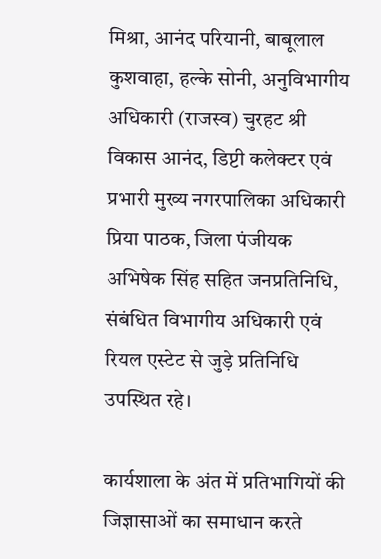मिश्रा, आनंद परियानी, बाबूलाल कुशवाहा, हल्के सोनी, अनुविभागीय अधिकारी (राजस्व) चुरहट श्री विकास आनंद, डिप्टी कलेक्टर एवं प्रभारी मुख्य नगरपालिका अधिकारी प्रिया पाठक, जिला पंजीयक अभिषेक सिंह सहित जनप्रतिनिधि, संबंधित विभागीय अधिकारी एवं रियल एस्टेट से जुड़े प्रतिनिधि उपस्थित रहे।

कार्यशाला के अंत में प्रतिभागियों की जिज्ञासाओं का समाधान करते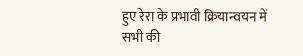हुए रेरा के प्रभावी क्रियान्वयन में सभी की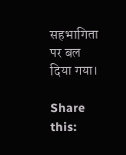सहभागिता पर बल दिया गया।

Share this: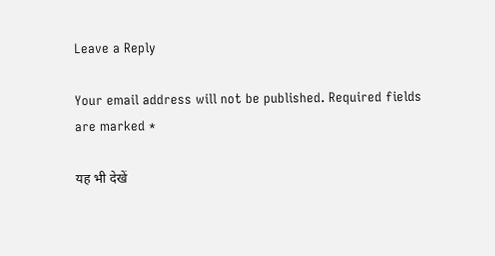Leave a Reply

Your email address will not be published. Required fields are marked *

यह भी देखें